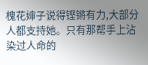槐花婶子说得铿锵有力,大部分人都支持她。只有那帮手上沾染过人命的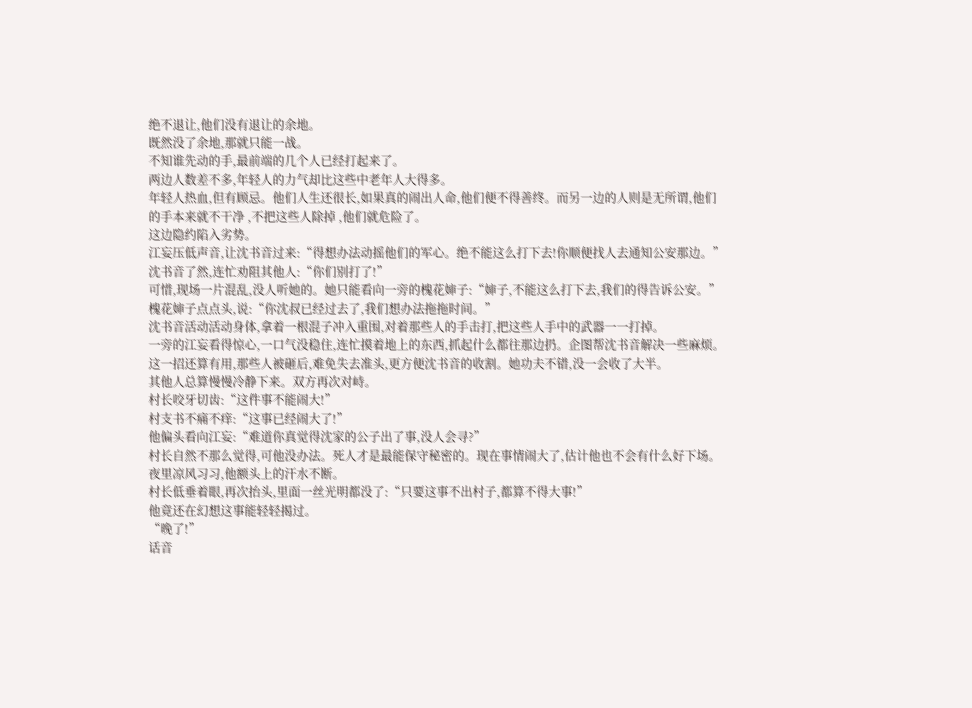绝不退让,他们没有退让的余地。
既然没了余地,那就只能一战。
不知谁先动的手,最前端的几个人已经打起来了。
两边人数差不多,年轻人的力气却比这些中老年人大得多。
年轻人热血,但有顾忌。他们人生还很长,如果真的闹出人命,他们便不得善终。而另一边的人则是无所谓,他们的手本来就不干净 ,不把这些人除掉 ,他们就危险了。
这边隐约陷入劣势。
江妄压低声音,让沈书音过来:“得想办法动摇他们的军心。绝不能这么打下去!你顺便找人去通知公安那边。”
沈书音了然,连忙劝阻其他人:“你们别打了!”
可惜,现场一片混乱,没人听她的。她只能看向一旁的槐花婶子:“婶子,不能这么打下去,我们的得告诉公安。”
槐花婶子点点头,说:“你沈叔已经过去了,我们想办法拖拖时间。”
沈书音活动活动身体,拿着一根混子冲入重围,对着那些人的手击打,把这些人手中的武器一一打掉。
一旁的江妄看得惊心,一口气没稳住,连忙摸着地上的东西,抓起什么都往那边扔。企图帮沈书音解决一些麻烦。
这一招还算有用,那些人被砸后,难免失去准头,更方便沈书音的收割。她功夫不错,没一会收了大半。
其他人总算慢慢冷静下来。双方再次对峙。
村长咬牙切齿:“这件事不能闹大!”
村支书不痛不痒:“这事已经闹大了!”
他偏头看向江妄:“难道你真觉得沈家的公子出了事,没人会寻?”
村长自然不那么觉得,可他没办法。死人才是最能保守秘密的。现在事情闹大了,估计他也不会有什么好下场。
夜里凉风习习,他额头上的汗水不断。
村长低垂着眼,再次抬头,里面一丝光明都没了:“只要这事不出村子,都算不得大事!”
他竟还在幻想这事能轻轻揭过。
“晚了!”
话音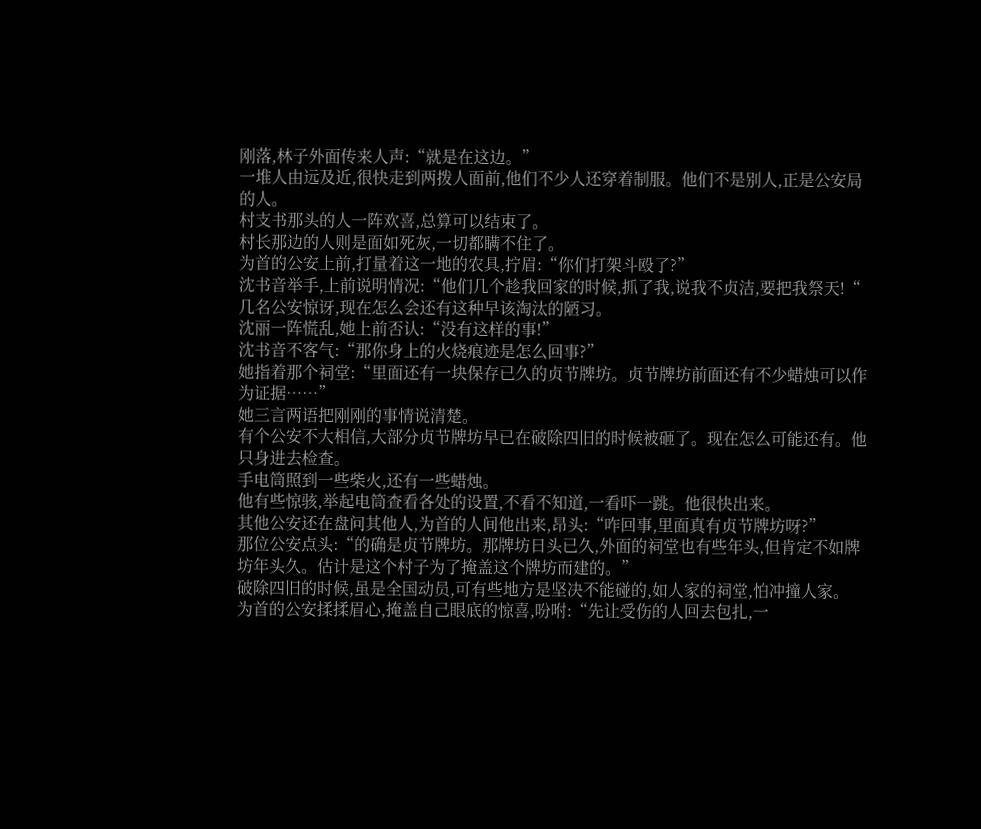刚落,林子外面传来人声:“就是在这边。”
一堆人由远及近,很快走到两拨人面前,他们不少人还穿着制服。他们不是别人,正是公安局的人。
村支书那头的人一阵欢喜,总算可以结束了。
村长那边的人则是面如死灰,一切都瞒不住了。
为首的公安上前,打量着这一地的农具,拧眉:“你们打架斗殴了?”
沈书音举手,上前说明情况:“他们几个趁我回家的时候,抓了我,说我不贞洁,要把我祭天!“
几名公安惊讶,现在怎么会还有这种早该淘汰的陋习。
沈丽一阵慌乱,她上前否认:“没有这样的事!”
沈书音不客气:“那你身上的火烧痕迹是怎么回事?”
她指着那个祠堂:“里面还有一块保存已久的贞节牌坊。贞节牌坊前面还有不少蜡烛可以作为证据……”
她三言两语把刚刚的事情说清楚。
有个公安不大相信,大部分贞节牌坊早已在破除四旧的时候被砸了。现在怎么可能还有。他只身进去检查。
手电筒照到一些柴火,还有一些蜡烛。
他有些惊骇,举起电筒查看各处的设置,不看不知道,一看吓一跳。他很快出来。
其他公安还在盘问其他人,为首的人间他出来,昂头:“咋回事,里面真有贞节牌坊呀?”
那位公安点头:“的确是贞节牌坊。那牌坊日头已久,外面的祠堂也有些年头,但肯定不如牌坊年头久。估计是这个村子为了掩盖这个牌坊而建的。”
破除四旧的时候,虽是全国动员,可有些地方是坚决不能碰的,如人家的祠堂,怕冲撞人家。
为首的公安揉揉眉心,掩盖自己眼底的惊喜,吩咐:“先让受伤的人回去包扎,一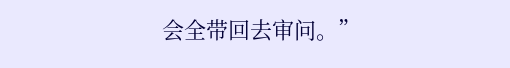会全带回去审问。”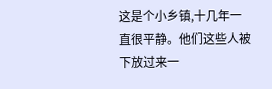这是个小乡镇,十几年一直很平静。他们这些人被下放过来一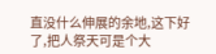直没什么伸展的余地,这下好了,把人祭天可是个大